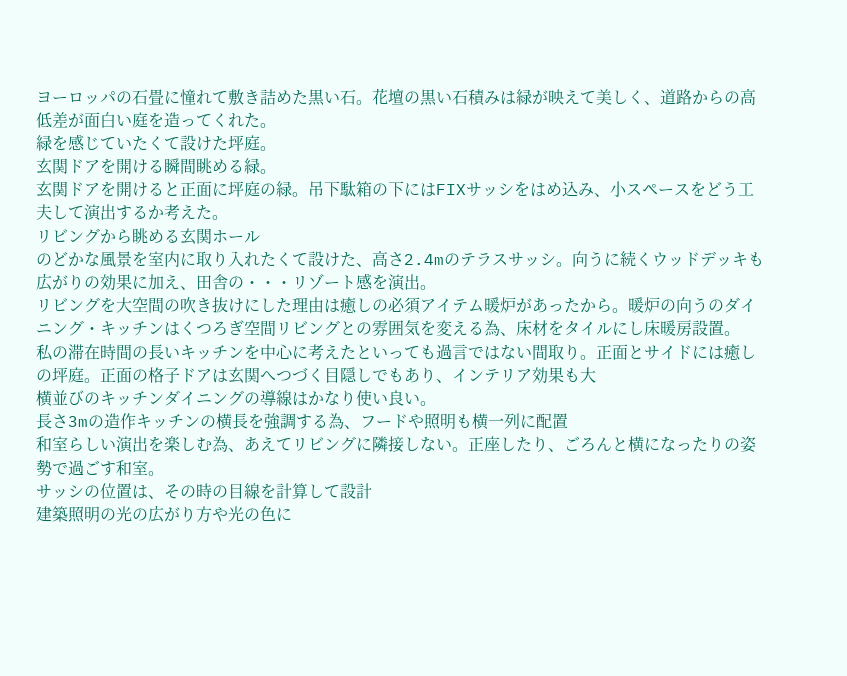ヨーロッパの石畳に憧れて敷き詰めた黒い石。花壇の黒い石積みは緑が映えて美しく、道路からの高低差が面白い庭を造ってくれた。
緑を感じていたくて設けた坪庭。
玄関ドアを開ける瞬間眺める緑。
玄関ドアを開けると正面に坪庭の緑。吊下駄箱の下にはFIXサッシをはめ込み、小スペースをどう工夫して演出するか考えた。
リビングから眺める玄関ホール
のどかな風景を室内に取り入れたくて設けた、高さ2.4mのテラスサッシ。向うに続くウッドデッキも広がりの効果に加え、田舎の・・・リゾート感を演出。
リビングを大空間の吹き抜けにした理由は癒しの必須アイテム暖炉があったから。暖炉の向うのダイニング・キッチンはくつろぎ空間リビングとの雰囲気を変える為、床材をタイルにし床暖房設置。
私の滞在時間の長いキッチンを中心に考えたといっても過言ではない間取り。正面とサイドには癒しの坪庭。正面の格子ドアは玄関へつづく目隠しでもあり、インテリア効果も大
横並びのキッチンダイニングの導線はかなり使い良い。
長さ3mの造作キッチンの横長を強調する為、フードや照明も横一列に配置
和室らしい演出を楽しむ為、あえてリビングに隣接しない。正座したり、ごろんと横になったりの姿勢で過ごす和室。
サッシの位置は、その時の目線を計算して設計
建築照明の光の広がり方や光の色に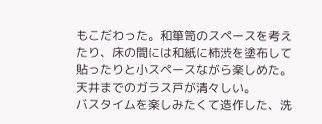もこだわった。和箪笥のスペースを考えたり、床の間には和紙に柿渋を塗布して貼ったりと小スペースながら楽しめた。
天井までのガラス戸が清々しい。
バスタイムを楽しみたくて造作した、洗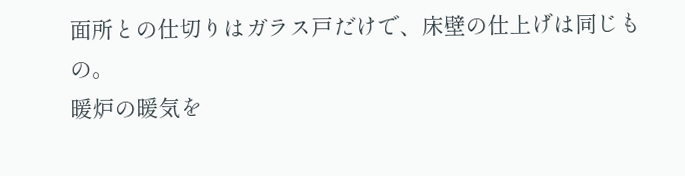面所との仕切りはガラス戸だけで、床壁の仕上げは同じもの。
暖炉の暖気を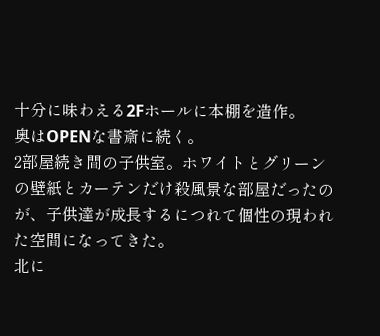十分に味わえる2Fホールに本棚を造作。
奥はOPENな書斎に続く。
2部屋続き間の子供室。ホワイトとグリーンの壁紙とカーテンだけ殺風景な部屋だったのが、子供達が成長するにつれて個性の現われた空間になってきた。
北に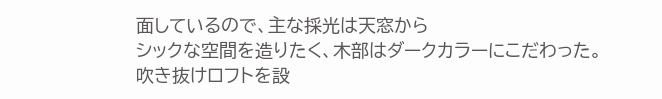面しているので、主な採光は天窓から
シックな空間を造りたく、木部はダークカラーにこだわった。
吹き抜けロフトを設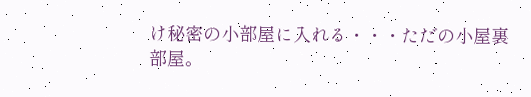け秘密の小部屋に入れる・・・ただの小屋裏部屋。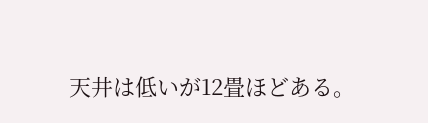天井は低いが12畳ほどある。